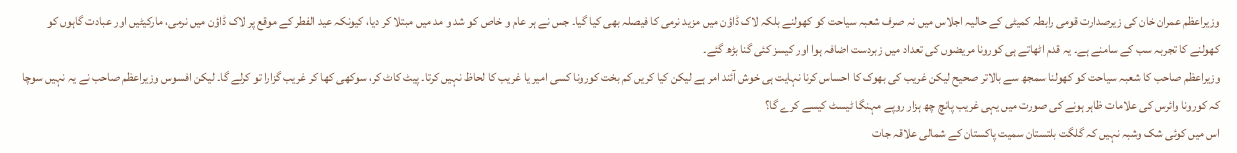وزیراعظم عمران خان کی زیرصدارت قومی رابطہ کمیٹی کے حالیہ اجلاس میں نہ صرف شعبہ سیاحت کو کھولنے بلکہ لاک ڈاؤن میں مزید نرمی کا فیصلہ بھی کیا گیا۔ جس نے ہر عام و خاص کو شد و مد میں مبتلا کر دیا، کیونکہ عید الفطر کے موقع پر لاک ڈاؤن میں نرمی، مارکیٹیں اور عبادت گاہوں کو کھولنے کا تجربہ سب کے سامنے ہے۔ یہ قدم اٹھاتے ہی کورونا مریضوں کی تعداد میں زبردست اضافہ ہوا اور کیسز کئی گنا بڑھ گئے۔
وزیراعظم صاحب کا شعبہ سیاحت کو کھولنا سمجھ سے بالاتر صحیح لیکن غریب کی بھوک کا احساس کرنا نہایت ہی خوش آئند امر ہے لیکن کیا کریں کم بخت کورونا کسی امیر یا غریب کا لحاظ نہیں کرتا۔ پیٹ کاٹ کر، سوکھی کھا کر غریب گزارا تو کرلے گا۔ لیکن افسوس وزیراعظم صاحب نے یہ نہیں سوچا کہ کورونا وائرس کی علامات ظاہر ہونے کی صورت میں یہی غریب پانچ چھ ہزار روپے مہنگا ٹیسٹ کیسے کرے گا؟
اس میں کوئی شک وشبہ نہیں کہ گلگت بلتستان سمیت پاکستان کے شمالی علاقہ جات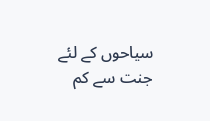سیاحوں کے لئے جنت سے کم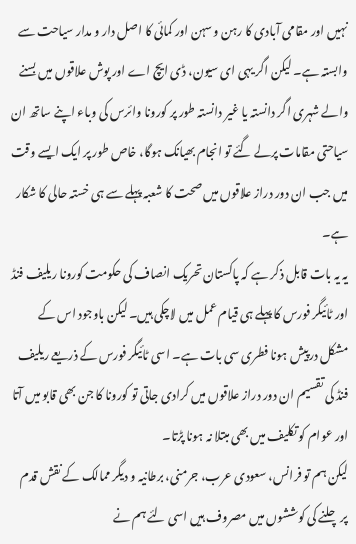نہیں اور مقامی آبادی کا رہن و سہن اور کمائی کا اصل دار و مدار سیاحت سے وابستہ ہے۔ لیکن اگر یہی ای سیون، ڈی ایچ اے اور پوش علاقوں میں بسنے والے شہری اگر دانستہ یا غیر دانستہ طور پر کورونا وائرس کی وباء اپنے ساتھ ان سیاحتی مقامات پرلے گئے تو انجام بھیانک ہوگا، خاص طور پر ایک ایسے وقت میں جب ان دور دراز علاقوں میں صحت کا شعبہ پہلے سے ہی خستہ حالی کا شکار ہے۔
یہ یہ بات قابل ذکر ہے کہ پاکستان تحریک انصاف کی حکومت کورونا ریلیف فنڈ اور ٹائیگر فورس کا پہلے ہی قیام عمل میں لاچکی ہیں۔ لیکن باوجود اس کے مشکل درپیش ہونا فطری سی بات ہے۔ اسی ٹائیگر فورس کے ذریعے ریلیف فنڈ کی تقسیم ان دور دراز علاقوں میں کرادی جاتی تو کورونا کا جن بھی قابو میں آتا اور عوام کو تکلیف میں بھی مبتلا نہ ہونا پڑتا۔
لیکن ہم تو فرانس، سعودی عرب، جرمنی، برطانیہ و دیگر ممالک کے نقش قدم پر چلنے کی کوششوں میں مصروف ہیں اسی لئے ہم نے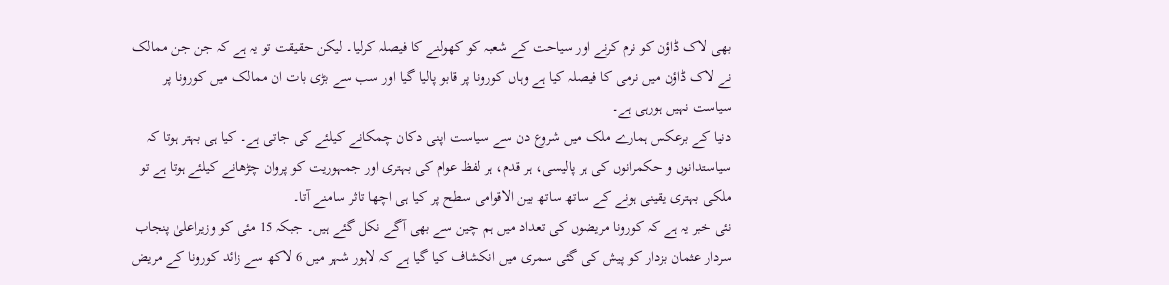بھی لاک ڈاؤن کو نرم کرنے اور سیاحت کے شعبہ کو کھولنے کا فیصلہ کرلیا۔ لیکن حقیقت تو یہ ہے کہ جن جن ممالک نے لاک ڈاؤن میں نرمی کا فیصلہ کیا ہے وہاں کورونا پر قابو پالیا گیا اور سب سے بڑی بات ان ممالک میں کورونا پر سیاست نہیں ہورہی ہے۔
دنیا کے برعکس ہمارے ملک میں شروع دن سے سیاست اپنی دکان چمکانے کیلئے کی جاتی ہے۔ کیا ہی بہتر ہوتا کہ سیاستدانوں و حکمرانوں کی ہر پالیسی، ہر قدم، ہر لفظ عوام کی بہتری اور جمہوریت کو پروان چڑھانے کیلئے ہوتا ہے تو ملکی بہتری یقینی ہونے کے ساتھ ساتھ بین الاقوامی سطح پر کیا ہی اچھا تاثر سامنے آتا۔
نئی خبر یہ ہے کہ کورونا مریضوں کی تعداد میں ہم چین سے بھی آگے نکل گئے ہیں۔ جبکہ 15 مئی کو وزیراعلیٰ پنجاب سردار عثمان بزدار کو پیش کی گئی سمری میں انکشاف کیا گیا ہے کہ لاہور شہر میں 6 لاکھ سے زائد کورونا کے مریض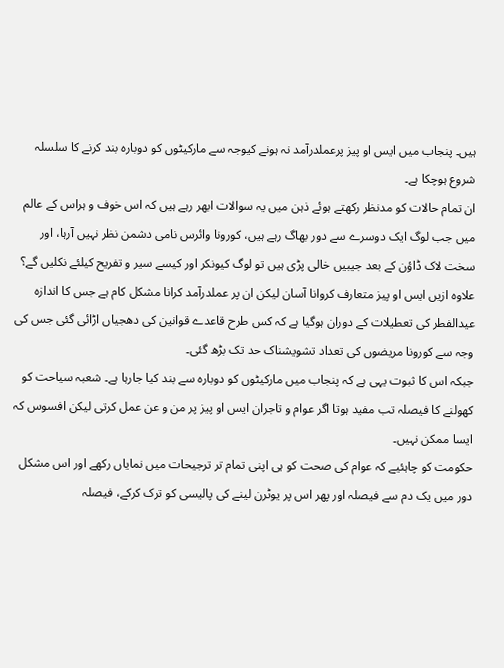ہیں۔ پنجاب میں ایس او پیز پرعملدرآمد نہ ہونے کیوجہ سے مارکیٹوں کو دوبارہ بند کرنے کا سلسلہ شروع ہوچکا ہے۔
ان تمام حالات کو مدنظر رکھتے ہوئے ذہن میں یہ سوالات ابھر رہے ہیں کہ اس خوف و ہراس کے عالم میں جب لوگ ایک دوسرے سے دور بھاگ رہے ہیں، کورونا وائرس نامی دشمن نظر نہیں آرہا، اور سخت لاک ڈاؤن کے بعد جیبیں خالی پڑی ہیں تو لوگ کیونکر اور کیسے سیر و تفریح کیلئے نکلیں گے؟
علاوہ ازیں ایس او پیز متعارف کروانا آسان لیکن ان پر عملدرآمد کرانا مشکل کام ہے جس کا اندازہ عیدالفطر کی تعطیلات کے دوران ہوگیا ہے کہ کس طرح قاعدے قوانین کی دھجیاں اڑائی گئی جس کی وجہ سے کورونا مریضوں کی تعداد تشویشناک حد تک بڑھ گئی۔
جبکہ اس کا ثبوت یہی ہے کہ پنجاب میں مارکیٹوں کو دوبارہ سے بند کیا جارہا ہے۔ شعبہ سیاحت کو کھولنے کا فیصلہ تب مفید ہوتا اگر عوام و تاجران ایس او پیز پر من و عن عمل کرتی لیکن افسوس کہ ایسا ممکن نہیں۔
حکومت کو چاہئیے کہ عوام کی صحت کو ہی اپنی تمام تر ترجیحات میں نمایاں رکھے اور اس مشکل دور میں یک دم سے فیصلہ اور پھر اس پر یوٹرن لینے کی پالیسی کو ترک کرکے، فیصلہ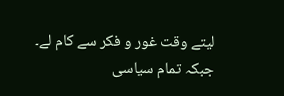لیتے وقت غور و فکر سے کام لے۔ جبکہ تمام سیاسی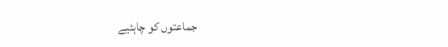جماعتوں کو چاہئیے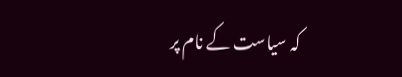کہ سیاست کے نام پر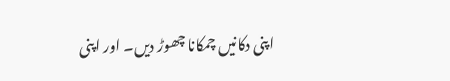اپنی دکانیں چمکانا چھوڑ دیں۔ اور اپنی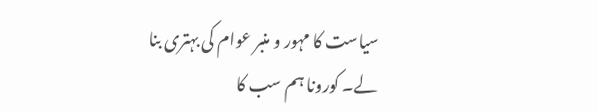سیاست کا مہور و منبر عوام کی بہتری بنا لے۔ کورونا ہم سب کا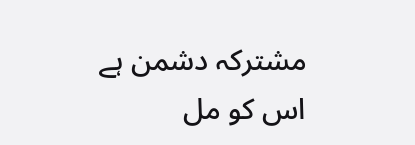مشترکہ دشمن ہے اس کو مل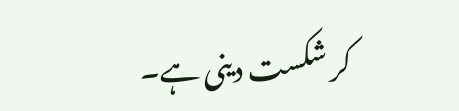کر شکست دینی ہے۔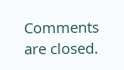Comments are closed.